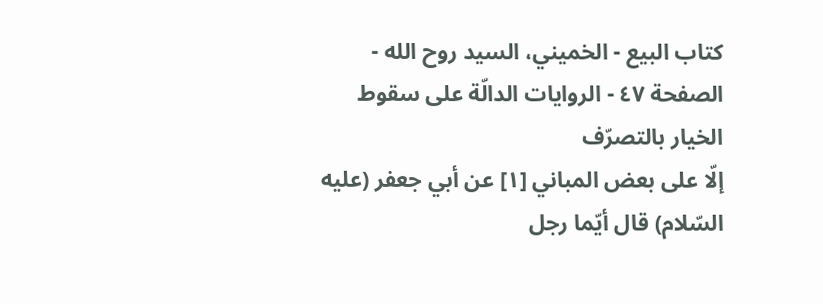كتاب البيع - الخميني، السيد روح الله - الصفحة ٤٧ - الروايات الدالّة على سقوط الخيار بالتصرّف
إلّا على بعض المباني [١] عن أبي جعفر (عليه السّلام) قال أيّما رجل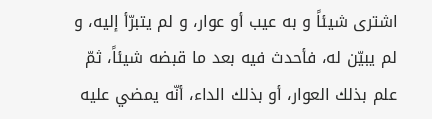اشترى شيئاً و به عيب أو عوار، و لم يتبرّأ إليه، و لم يبيّن له، فأحدث فيه بعد ما قبضه شيئاً، ثمّ علم بذلك العوار، أو بذلك الداء، أنّه يمضي عليه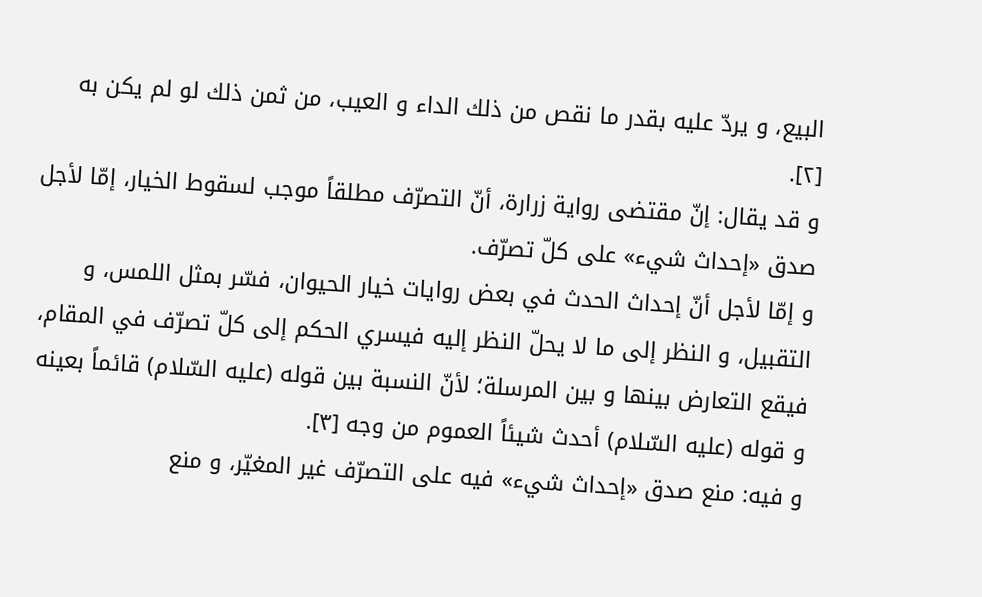البيع، و يردّ عليه بقدر ما نقص من ذلك الداء و العيب، من ثمن ذلك لو لم يكن به [٢].
و قد يقال: إنّ مقتضى رواية زرارة، أنّ التصرّف مطلقاً موجب لسقوط الخيار، إمّا لأجل صدق «إحداث شيء» على كلّ تصرّف.
و إمّا لأجل أنّ إحداث الحدث في بعض روايات خيار الحيوان، فسّر بمثل اللمس، و التقبيل، و النظر إلى ما لا يحلّ النظر إليه فيسري الحكم إلى كلّ تصرّف في المقام، فيقع التعارض بينها و بين المرسلة؛ لأنّ النسبة بين قوله (عليه السّلام) قائماً بعينه و قوله (عليه السّلام) أحدث شيئاً العموم من وجه [٣].
و فيه: منع صدق «إحداث شيء» فيه على التصرّف غير المغيّر، و منع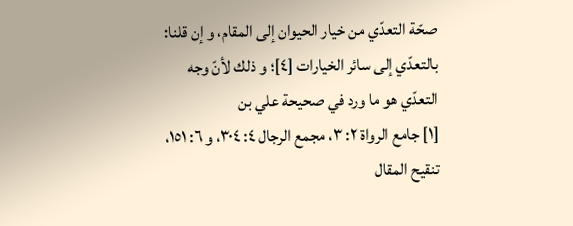صحّة التعدّي من خيار الحيوان إلى المقام، و إن قلنا: بالتعدّي إلى سائر الخيارات [٤]؛ و ذلك لأنّ وجه التعدّي هو ما ورد في صحيحة علي بن
[١] جامع الرواة ٢: ٣، مجمع الرجال ٤: ٣٠٤، و ٦: ١٥١، تنقيح المقال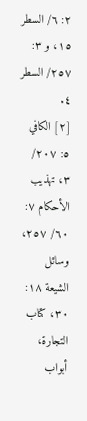٢: ٦/ السطر ١٥، و ٣: ٢٥٧/ السطر ٤.
[٢] الكافي ٥: ٢٠٧/ ٣، تهذيب الأحكام ٧: ٦٠/ ٢٥٧، وسائل الشيعة ١٨: ٣٠، كتاب التجارة، أبواب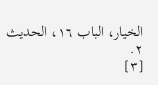الخيار، الباب ١٦، الحديث ٢.
[٣]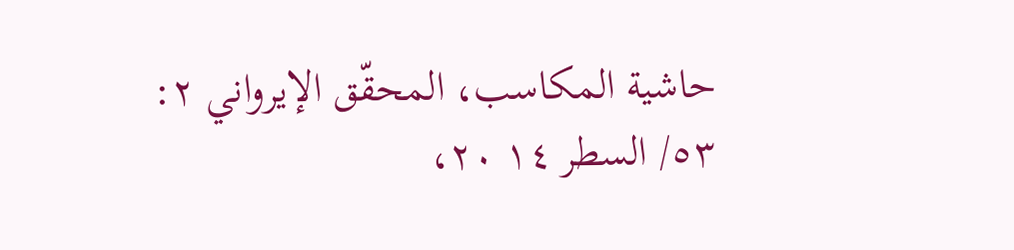حاشية المكاسب، المحقّق الإيرواني ٢: ٥٣/ السطر ١٤ ٢٠،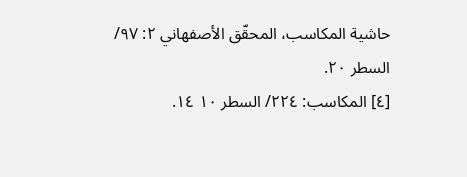حاشية المكاسب، المحقّق الأصفهاني ٢: ٩٧/ السطر ٢٠.
[٤] المكاسب: ٢٢٤/ السطر ١٠ ١٤.